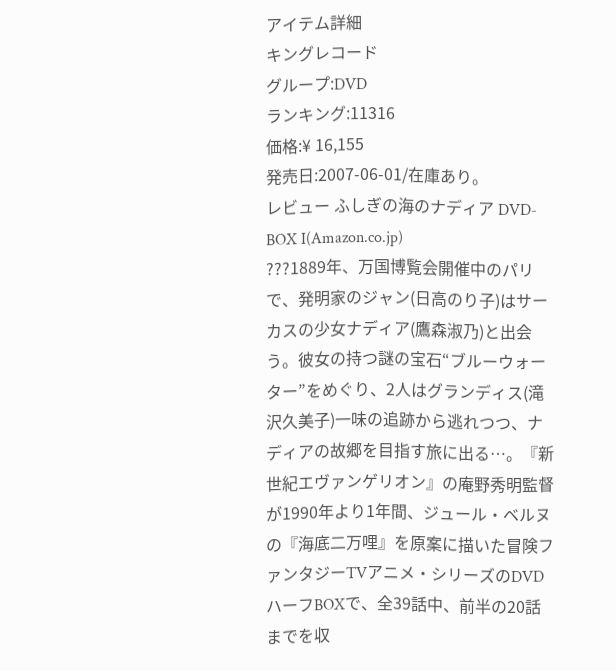アイテム詳細
キングレコード
グループ:DVD
ランキング:11316
価格:¥ 16,155
発売日:2007-06-01/在庫あり。
レビュー ふしぎの海のナディア DVD-BOX I(Amazon.co.jp)
???1889年、万国博覧会開催中のパリで、発明家のジャン(日高のり子)はサーカスの少女ナディア(鷹森淑乃)と出会う。彼女の持つ謎の宝石“ブルーウォーター”をめぐり、2人はグランディス(滝沢久美子)一味の追跡から逃れつつ、ナディアの故郷を目指す旅に出る…。『新世紀エヴァンゲリオン』の庵野秀明監督が1990年より1年間、ジュール・ベルヌの『海底二万哩』を原案に描いた冒険ファンタジーTVアニメ・シリーズのDVDハーフBOXで、全39話中、前半の20話までを収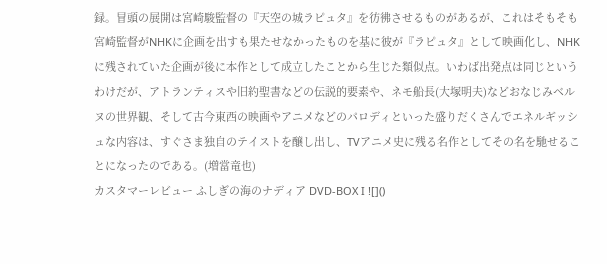録。冒頭の展開は宮崎駿監督の『天空の城ラピュタ』を彷彿させるものがあるが、これはそもそも宮崎監督がNHKに企画を出すも果たせなかったものを基に彼が『ラピュタ』として映画化し、NHKに残されていた企画が後に本作として成立したことから生じた類似点。いわば出発点は同じというわけだが、アトランティスや旧約聖書などの伝説的要素や、ネモ船長(大塚明夫)などおなじみベルヌの世界観、そして古今東西の映画やアニメなどのパロディといった盛りだくさんでエネルギッシュな内容は、すぐさま独自のテイストを醸し出し、TVアニメ史に残る名作としてその名を馳せることになったのである。(増當竜也)
カスタマーレビュー ふしぎの海のナディア DVD-BOX I ![]()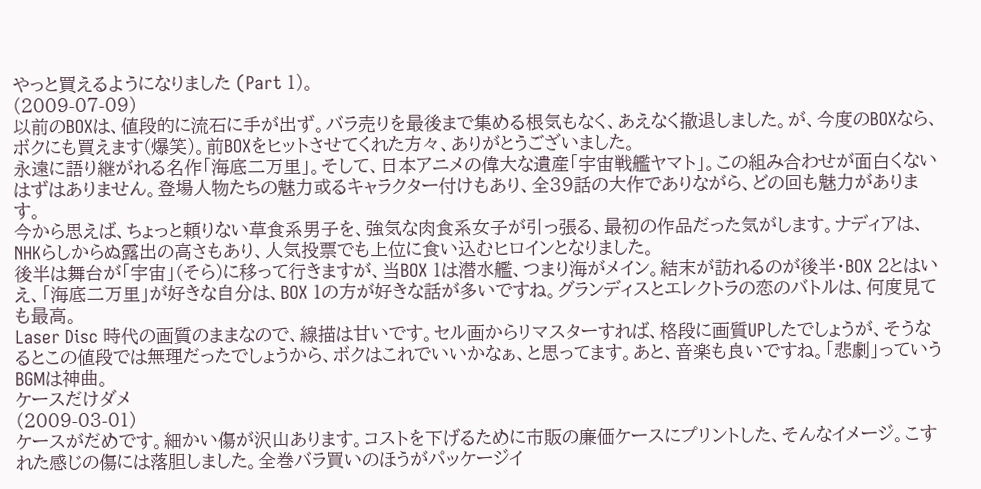やっと買えるようになりました (Part 1)。
(2009-07-09)
以前のBOXは、値段的に流石に手が出ず。バラ売りを最後まで集める根気もなく、あえなく撤退しました。が、今度のBOXなら、ボクにも買えます(爆笑)。前BOXをヒットさせてくれた方々、ありがとうございました。
永遠に語り継がれる名作「海底二万里」。そして、日本アニメの偉大な遺産「宇宙戦艦ヤマト」。この組み合わせが面白くないはずはありません。登場人物たちの魅力或るキャラクター付けもあり、全39話の大作でありながら、どの回も魅力があります。
今から思えば、ちょっと頼りない草食系男子を、強気な肉食系女子が引っ張る、最初の作品だった気がします。ナディアは、NHKらしからぬ露出の高さもあり、人気投票でも上位に食い込むヒロインとなりました。
後半は舞台が「宇宙」(そら)に移って行きますが、当BOX 1は潜水艦、つまり海がメイン。結末が訪れるのが後半・BOX 2とはいえ、「海底二万里」が好きな自分は、BOX 1の方が好きな話が多いですね。グランディスとエレクトラの恋のバトルは、何度見ても最高。
Laser Disc 時代の画質のままなので、線描は甘いです。セル画からリマスターすれば、格段に画質UPしたでしょうが、そうなるとこの値段では無理だったでしょうから、ボクはこれでいいかなぁ、と思ってます。あと、音楽も良いですね。「悲劇」っていうBGMは神曲。
ケースだけダメ
(2009-03-01)
ケースがだめです。細かい傷が沢山あります。コストを下げるために市販の廉価ケースにプリントした、そんなイメージ。こすれた感じの傷には落胆しました。全巻バラ買いのほうがパッケージイ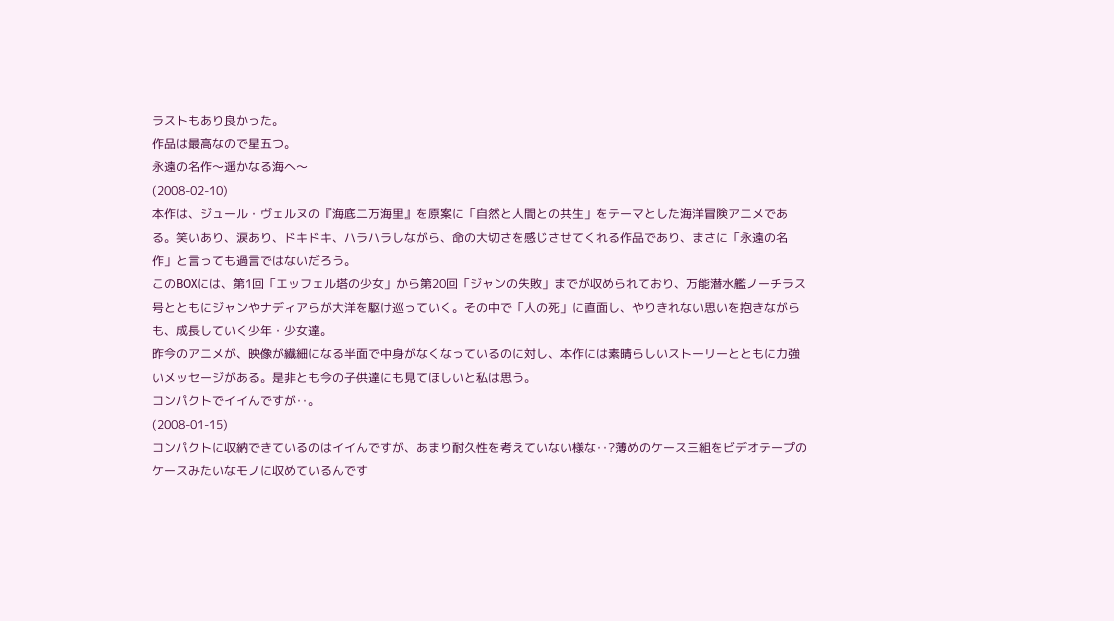ラストもあり良かった。
作品は最高なので星五つ。
永遠の名作〜遥かなる海へ〜
(2008-02-10)
本作は、ジュール・ヴェルヌの『海底二万海里』を原案に「自然と人間との共生」をテーマとした海洋冒険アニメである。笑いあり、涙あり、ドキドキ、ハラハラしながら、命の大切さを感じさせてくれる作品であり、まさに「永遠の名作」と言っても過言ではないだろう。
このBOXには、第1回「エッフェル塔の少女」から第20回「ジャンの失敗」までが収められており、万能潜水艦ノーチラス号とともにジャンやナディアらが大洋を駆け巡っていく。その中で「人の死」に直面し、やりきれない思いを抱きながらも、成長していく少年・少女達。
昨今のアニメが、映像が繊細になる半面で中身がなくなっているのに対し、本作には素晴らしいストーリーとともに力強いメッセージがある。是非とも今の子供達にも見てほしいと私は思う。
コンパクトでイイんですが‥。
(2008-01-15)
コンパクトに収納できているのはイイんですが、あまり耐久性を考えていない様な‥?薄めのケース三組をビデオテープのケースみたいなモノに収めているんです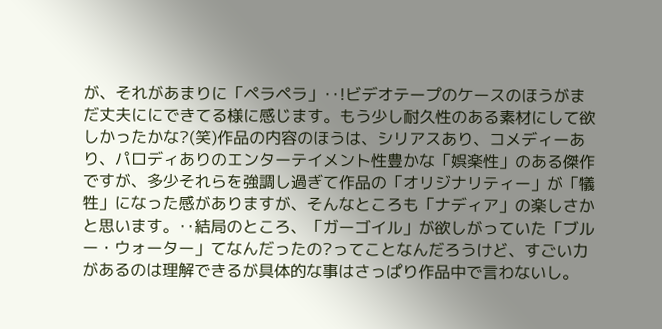が、それがあまりに「ペラペラ」‥!ビデオテープのケースのほうがまだ丈夫ににできてる様に感じます。もう少し耐久性のある素材にして欲しかったかな?(笑)作品の内容のほうは、シリアスあり、コメディーあり、パロディありのエンターテイメント性豊かな「娯楽性」のある傑作ですが、多少それらを強調し過ぎて作品の「オリジナリティー」が「犠牲」になった感がありますが、そんなところも「ナディア」の楽しさかと思います。‥結局のところ、「ガーゴイル」が欲しがっていた「ブルー・ウォーター」てなんだったの?ってことなんだろうけど、すごい力があるのは理解できるが具体的な事はさっぱり作品中で言わないし。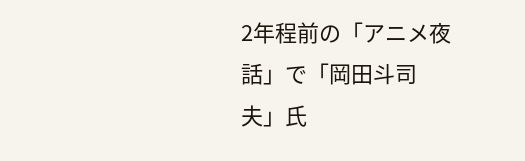2年程前の「アニメ夜話」で「岡田斗司夫」氏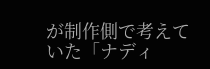が制作側で考えていた「ナディ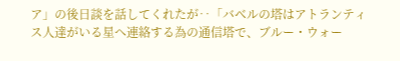ア」の後日談を話してくれたが‥「バベルの塔はアトランティス人達がいる星へ連絡する為の通信塔で、ブルー・ウォー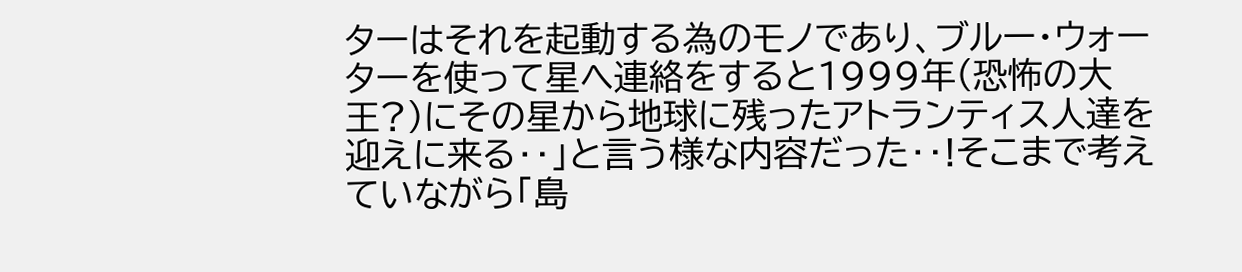ターはそれを起動する為のモノであり、ブルー・ウォーターを使って星へ連絡をすると1999年(恐怖の大王?)にその星から地球に残ったアトランティス人達を迎えに来る‥」と言う様な内容だった‥!そこまで考えていながら「島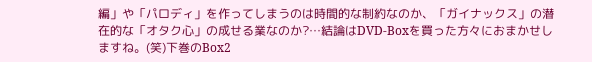編」や「パロディ」を作ってしまうのは時間的な制約なのか、「ガイナックス」の潜在的な「オタク心」の成せる業なのか?…結論はDVD-Boxを買った方々におまかせしますね。(笑)下巻のBox2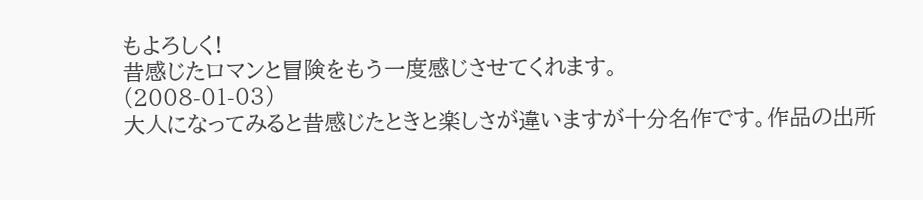もよろしく!
昔感じたロマンと冒険をもう一度感じさせてくれます。
(2008-01-03)
大人になってみると昔感じたときと楽しさが違いますが十分名作です。作品の出所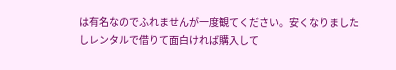は有名なのでふれませんが一度観てください。安くなりましたしレンタルで借りて面白ければ購入して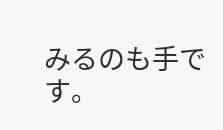みるのも手です。